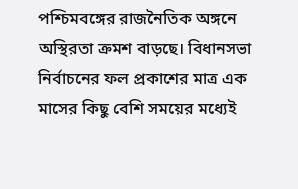পশ্চিমবঙ্গের রাজনৈতিক অঙ্গনে অস্থিরতা ক্রমশ বাড়ছে। বিধানসভা নির্বাচনের ফল প্রকাশের মাত্র এক মাসের কিছু বেশি সময়ের মধ্যেই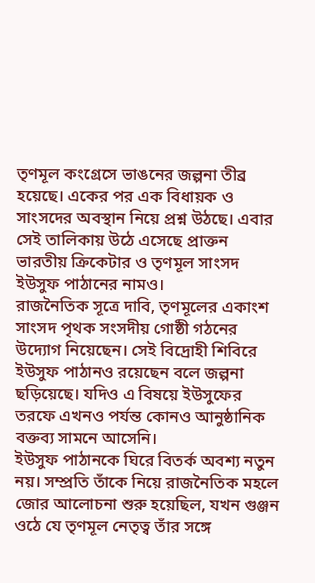তৃণমূল কংগ্রেসে ভাঙনের জল্পনা তীব্র হয়েছে। একের পর এক বিধায়ক ও সাংসদের অবস্থান নিয়ে প্রশ্ন উঠছে। এবার সেই তালিকায় উঠে এসেছে প্রাক্তন ভারতীয় ক্রিকেটার ও তৃণমূল সাংসদ ইউসুফ পাঠানের নামও।
রাজনৈতিক সূত্রে দাবি, তৃণমূলের একাংশ সাংসদ পৃথক সংসদীয় গোষ্ঠী গঠনের উদ্যোগ নিয়েছেন। সেই বিদ্রোহী শিবিরে ইউসুফ পাঠানও রয়েছেন বলে জল্পনা ছড়িয়েছে। যদিও এ বিষয়ে ইউসুফের তরফে এখনও পর্যন্ত কোনও আনুষ্ঠানিক বক্তব্য সামনে আসেনি।
ইউসুফ পাঠানকে ঘিরে বিতর্ক অবশ্য নতুন নয়। সম্প্রতি তাঁকে নিয়ে রাজনৈতিক মহলে জোর আলোচনা শুরু হয়েছিল, যখন গুঞ্জন ওঠে যে তৃণমূল নেতৃত্ব তাঁর সঙ্গে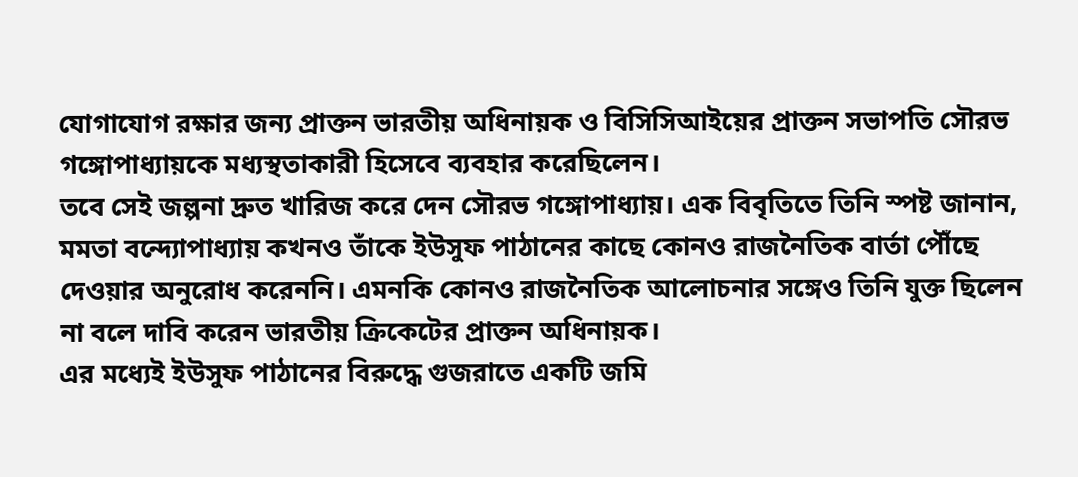যোগাযোগ রক্ষার জন্য প্রাক্তন ভারতীয় অধিনায়ক ও বিসিসিআইয়ের প্রাক্তন সভাপতি সৌরভ গঙ্গোপাধ্যায়কে মধ্যস্থতাকারী হিসেবে ব্যবহার করেছিলেন।
তবে সেই জল্পনা দ্রুত খারিজ করে দেন সৌরভ গঙ্গোপাধ্যায়। এক বিবৃতিতে তিনি স্পষ্ট জানান, মমতা বন্দ্যোপাধ্যায় কখনও তাঁকে ইউসুফ পাঠানের কাছে কোনও রাজনৈতিক বার্তা পৌঁছে দেওয়ার অনুরোধ করেননি। এমনকি কোনও রাজনৈতিক আলোচনার সঙ্গেও তিনি যুক্ত ছিলেন না বলে দাবি করেন ভারতীয় ক্রিকেটের প্রাক্তন অধিনায়ক।
এর মধ্যেই ইউসুফ পাঠানের বিরুদ্ধে গুজরাতে একটি জমি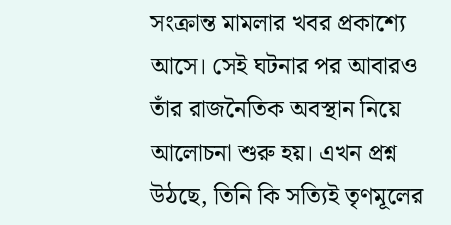সংক্রান্ত মামলার খবর প্রকাশ্যে আসে। সেই ঘটনার পর আবারও তাঁর রাজনৈতিক অবস্থান নিয়ে আলোচনা শুরু হয়। এখন প্রশ্ন উঠছে, তিনি কি সত্যিই তৃণমূলের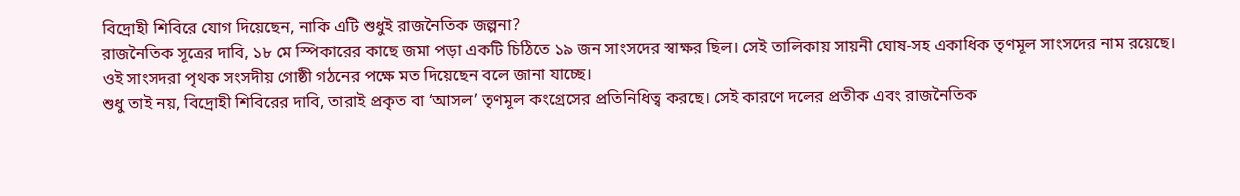বিদ্রোহী শিবিরে যোগ দিয়েছেন, নাকি এটি শুধুই রাজনৈতিক জল্পনা?
রাজনৈতিক সূত্রের দাবি, ১৮ মে স্পিকারের কাছে জমা পড়া একটি চিঠিতে ১৯ জন সাংসদের স্বাক্ষর ছিল। সেই তালিকায় সায়নী ঘোষ-সহ একাধিক তৃণমূল সাংসদের নাম রয়েছে। ওই সাংসদরা পৃথক সংসদীয় গোষ্ঠী গঠনের পক্ষে মত দিয়েছেন বলে জানা যাচ্ছে।
শুধু তাই নয়, বিদ্রোহী শিবিরের দাবি, তারাই প্রকৃত বা ‘আসল’ তৃণমূল কংগ্রেসের প্রতিনিধিত্ব করছে। সেই কারণে দলের প্রতীক এবং রাজনৈতিক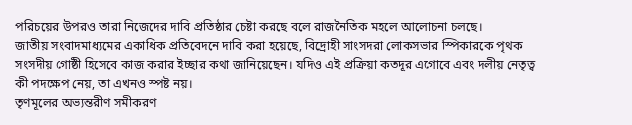পরিচয়ের উপরও তারা নিজেদের দাবি প্রতিষ্ঠার চেষ্টা করছে বলে রাজনৈতিক মহলে আলোচনা চলছে।
জাতীয় সংবাদমাধ্যমের একাধিক প্রতিবেদনে দাবি করা হয়েছে, বিদ্রোহী সাংসদরা লোকসভার স্পিকারকে পৃথক সংসদীয় গোষ্ঠী হিসেবে কাজ করার ইচ্ছার কথা জানিয়েছেন। যদিও এই প্রক্রিয়া কতদূর এগোবে এবং দলীয় নেতৃত্ব কী পদক্ষেপ নেয়, তা এখনও স্পষ্ট নয়।
তৃণমূলের অভ্যন্তরীণ সমীকরণ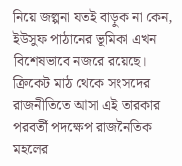নিয়ে জল্পনা যতই বাড়ুক না কেন, ইউসুফ পাঠানের ভূমিকা এখন বিশেষভাবে নজরে রয়েছে। ক্রিকেট মাঠ থেকে সংসদের রাজনীতিতে আসা এই তারকার পরবর্তী পদক্ষেপ রাজনৈতিক মহলের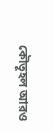কৌতূহল আরও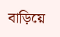বাড়িয়ে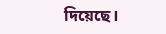দিয়েছে।